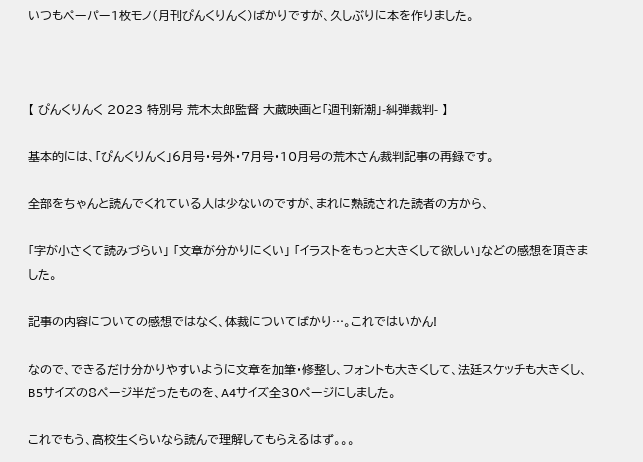いつもペーパー1枚モノ(月刊ぴんくりんく)ばかりですが、久しぶりに本を作りました。



【 ぴんくりんく 2023 特別号 荒木太郎監督 大蔵映画と「週刊新潮」-糾弾裁判- 】

基本的には、「ぴんくりんく」6月号・号外・7月号・10月号の荒木さん裁判記事の再録です。

全部をちゃんと読んでくれている人は少ないのですが、まれに熟読された読者の方から、

「字が小さくて読みづらい」 「文章が分かりにくい」 「イラストをもっと大きくして欲しい」などの感想を頂きました。

記事の内容についての感想ではなく、体裁についてばかり…。これではいかん!

なので、できるだけ分かりやすいように文章を加筆・修整し、フォントも大きくして、法廷スケッチも大きくし、B5サイズの8ページ半だったものを、A4サイズ全30ページにしました。

これでもう、高校生くらいなら読んで理解してもらえるはず。。。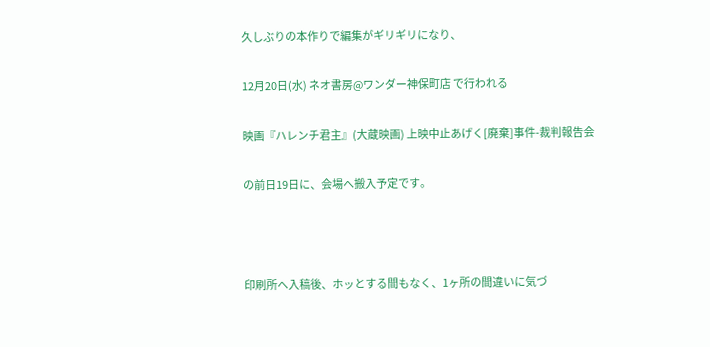久しぶりの本作りで編集がギリギリになり、

12月20日(水) ネオ書房@ワンダー神保町店 で行われる

映画『ハレンチ君主』(大蔵映画) 上映中止あげく[廃棄]事件-裁判報告会

の前日19日に、会場へ搬入予定です。



印刷所へ入稿後、ホッとする間もなく、1ヶ所の間違いに気づ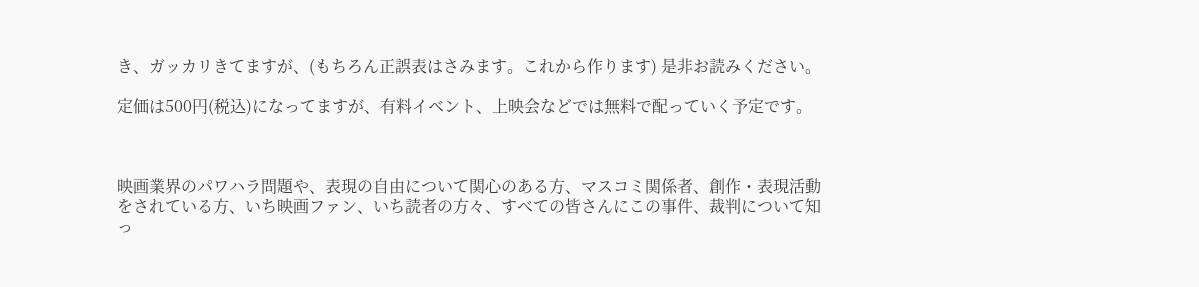き、ガッカリきてますが、(もちろん正誤表はさみます。これから作ります) 是非お読みください。

定価は500円(税込)になってますが、有料イベント、上映会などでは無料で配っていく予定です。



映画業界のパワハラ問題や、表現の自由について関心のある方、マスコミ関係者、創作・表現活動をされている方、いち映画ファン、いち読者の方々、すべての皆さんにこの事件、裁判について知っ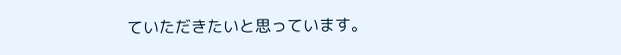ていただきたいと思っています。